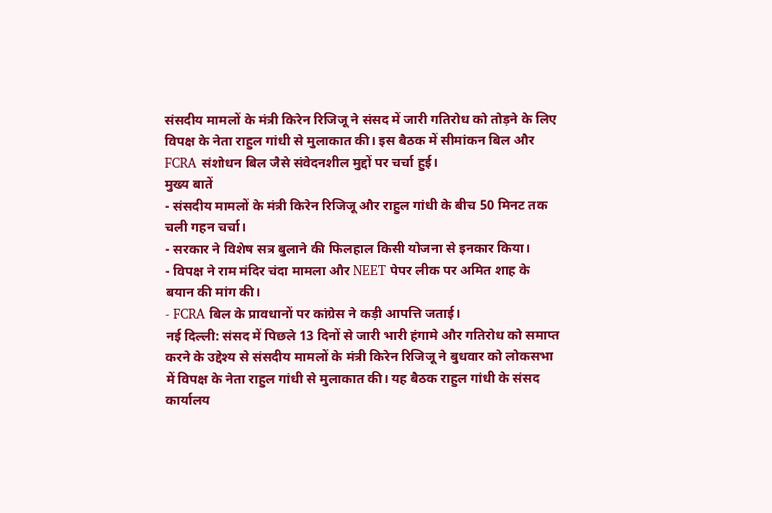संसदीय मामलों के मंत्री किरेन रिजिजू ने संसद में जारी गतिरोध को तोड़ने के लिए विपक्ष के नेता राहुल गांधी से मुलाकात की। इस बैठक में सीमांकन बिल और FCRA संशोधन बिल जैसे संवेदनशील मुद्दों पर चर्चा हुई।
मुख्य बातें
- संसदीय मामलों के मंत्री किरेन रिजिजू और राहुल गांधी के बीच 50 मिनट तक चली गहन चर्चा।
- सरकार ने विशेष सत्र बुलाने की फिलहाल किसी योजना से इनकार किया।
- विपक्ष ने राम मंदिर चंदा मामला और NEET पेपर लीक पर अमित शाह के बयान की मांग की।
- FCRA बिल के प्रावधानों पर कांग्रेस ने कड़ी आपत्ति जताई।
नई दिल्ली: संसद में पिछले 13 दिनों से जारी भारी हंगामे और गतिरोध को समाप्त करने के उद्देश्य से संसदीय मामलों के मंत्री किरेन रिजिजू ने बुधवार को लोकसभा में विपक्ष के नेता राहुल गांधी से मुलाकात की। यह बैठक राहुल गांधी के संसद कार्यालय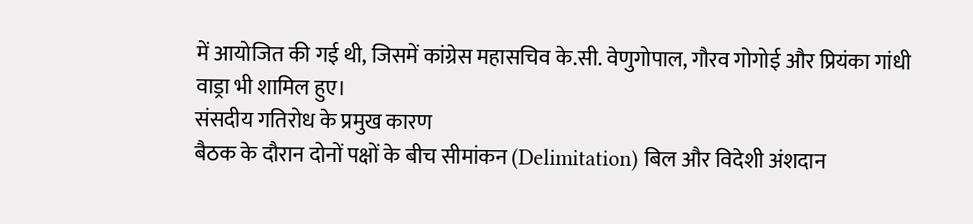में आयोजित की गई थी, जिसमें कांग्रेस महासचिव के.सी. वेणुगोपाल, गौरव गोगोई और प्रियंका गांधी वाड्रा भी शामिल हुए।
संसदीय गतिरोध के प्रमुख कारण
बैठक के दौरान दोनों पक्षों के बीच सीमांकन (Delimitation) बिल और विदेशी अंशदान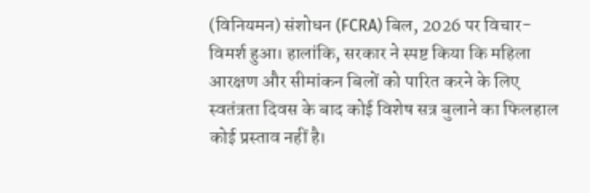(विनियमन) संशोधन (FCRA) बिल, 2026 पर विचार-विमर्श हुआ। हालांकि, सरकार ने स्पष्ट किया कि महिला आरक्षण और सीमांकन बिलों को पारित करने के लिए स्वतंत्रता दिवस के बाद कोई विशेष सत्र बुलाने का फिलहाल कोई प्रस्ताव नहीं है।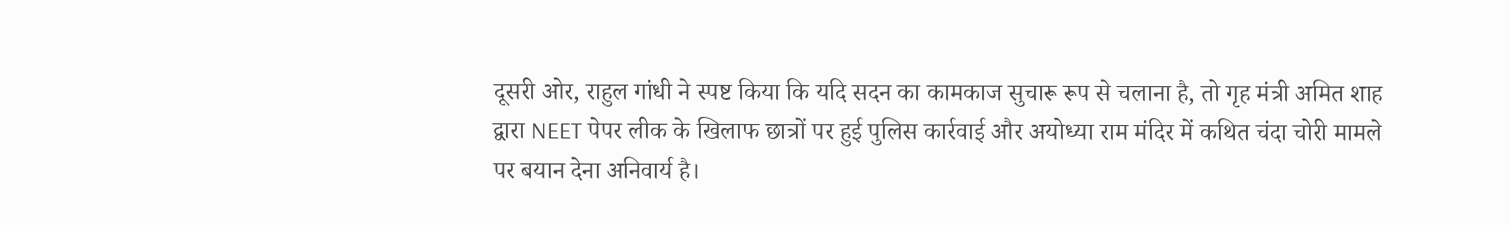दूसरी ओर, राहुल गांधी ने स्पष्ट किया कि यदि सदन का कामकाज सुचारू रूप से चलाना है, तो गृह मंत्री अमित शाह द्वारा NEET पेपर लीक के खिलाफ छात्रों पर हुई पुलिस कार्रवाई और अयोध्या राम मंदिर में कथित चंदा चोरी मामले पर बयान देना अनिवार्य है।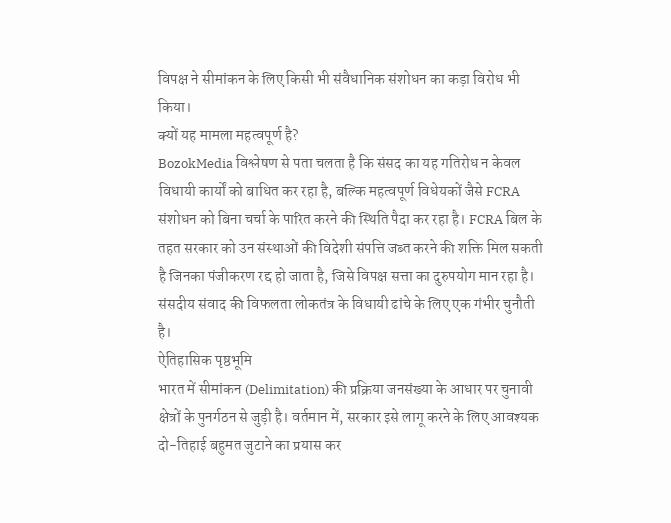विपक्ष ने सीमांकन के लिए किसी भी संवैधानिक संशोधन का कड़ा विरोध भी किया।
क्यों यह मामला महत्वपूर्ण है?
BozokMedia विश्लेषण से पता चलता है कि संसद का यह गतिरोध न केवल विधायी कार्यों को बाधित कर रहा है, बल्कि महत्वपूर्ण विधेयकों जैसे FCRA संशोधन को बिना चर्चा के पारित करने की स्थिति पैदा कर रहा है। FCRA बिल के तहत सरकार को उन संस्थाओं की विदेशी संपत्ति जब्त करने की शक्ति मिल सकती है जिनका पंजीकरण रद्द हो जाता है, जिसे विपक्ष सत्ता का दुरुपयोग मान रहा है।
संसदीय संवाद की विफलता लोकतंत्र के विधायी ढांचे के लिए एक गंभीर चुनौती है।
ऐतिहासिक पृष्ठभूमि
भारत में सीमांकन (Delimitation) की प्रक्रिया जनसंख्या के आधार पर चुनावी क्षेत्रों के पुनर्गठन से जुड़ी है। वर्तमान में, सरकार इसे लागू करने के लिए आवश्यक दो-तिहाई बहुमत जुटाने का प्रयास कर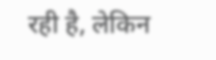रही है, लेकिन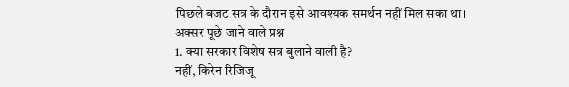पिछले बजट सत्र के दौरान इसे आवश्यक समर्थन नहीं मिल सका था।
अक्सर पूछे जाने वाले प्रश्न
1. क्या सरकार विशेष सत्र बुलाने वाली है?
नहीं, किरेन रिजिजू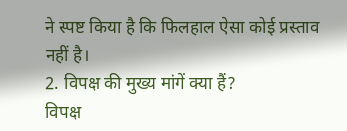ने स्पष्ट किया है कि फिलहाल ऐसा कोई प्रस्ताव नहीं है।
2. विपक्ष की मुख्य मांगें क्या हैं?
विपक्ष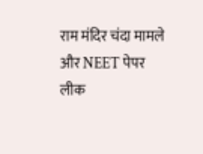राम मंदिर चंदा मामले और NEET पेपर लीक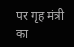पर गृह मंत्री का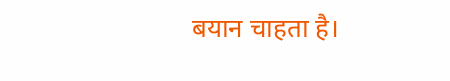बयान चाहता है।